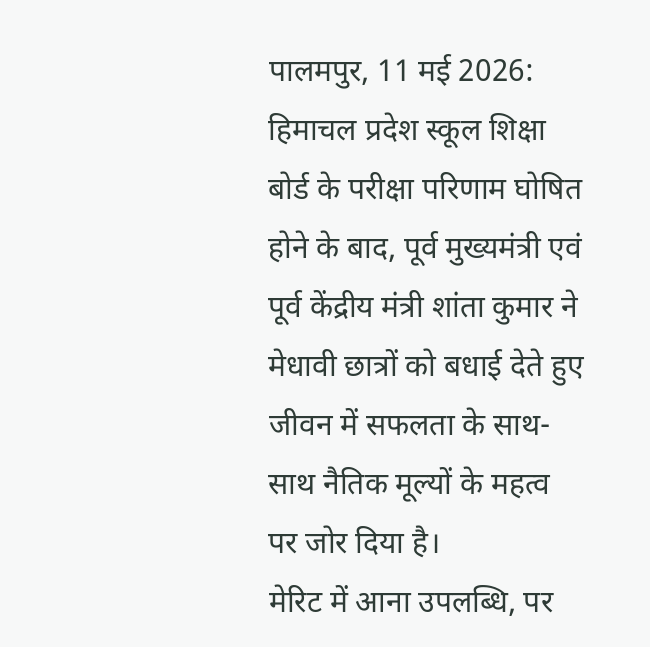पालमपुर, 11 मई 2026: हिमाचल प्रदेश स्कूल शिक्षा बोर्ड के परीक्षा परिणाम घोषित होने के बाद, पूर्व मुख्यमंत्री एवं पूर्व केंद्रीय मंत्री शांता कुमार ने मेधावी छात्रों को बधाई देते हुए जीवन में सफलता के साथ-साथ नैतिक मूल्यों के महत्व पर जोर दिया है।
मेरिट में आना उपलब्धि, पर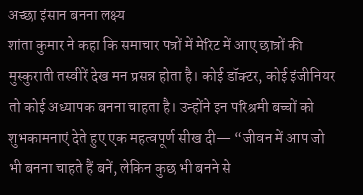अच्छा इंसान बनना लक्ष्य
शांता कुमार ने कहा कि समाचार पत्रों में मेरिट में आए छात्रों की मुस्कुराती तस्वीरें देख मन प्रसन्न होता है। कोई डॉक्टर, कोई इंजीनियर तो कोई अध्यापक बनना चाहता है। उन्होंने इन परिश्रमी बच्चों को शुभकामनाएं देते हुए एक महत्वपूर्ण सीख दी— “जीवन में आप जो भी बनना चाहते हैं बनें, लेकिन कुछ भी बनने से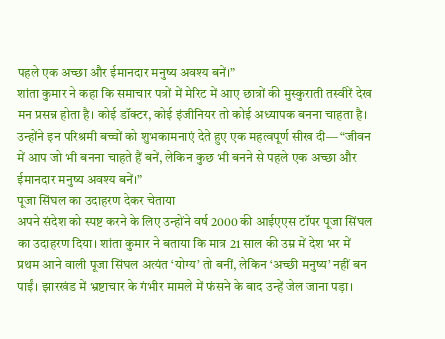पहले एक अच्छा और ईमानदार मनुष्य अवश्य बनें।”
शांता कुमार ने कहा कि समाचार पत्रों में मेरिट में आए छात्रों की मुस्कुराती तस्वीरें देख मन प्रसन्न होता है। कोई डॉक्टर, कोई इंजीनियर तो कोई अध्यापक बनना चाहता है। उन्होंने इन परिश्रमी बच्चों को शुभकामनाएं देते हुए एक महत्वपूर्ण सीख दी— “जीवन में आप जो भी बनना चाहते हैं बनें, लेकिन कुछ भी बनने से पहले एक अच्छा और ईमानदार मनुष्य अवश्य बनें।”
पूजा सिंघल का उदाहरण देकर चेताया
अपने संदेश को स्पष्ट करने के लिए उन्होंने वर्ष 2000 की आईएएस टॉपर पूजा सिंघल का उदाहरण दिया। शांता कुमार ने बताया कि मात्र 21 साल की उम्र में देश भर में प्रथम आने वाली पूजा सिंघल अत्यंत ‘योग्य’ तो बनीं, लेकिन ‘अच्छी मनुष्य’ नहीं बन पाईं। झारखंड में भ्रष्टाचार के गंभीर मामले में फंसने के बाद उन्हें जेल जाना पड़ा।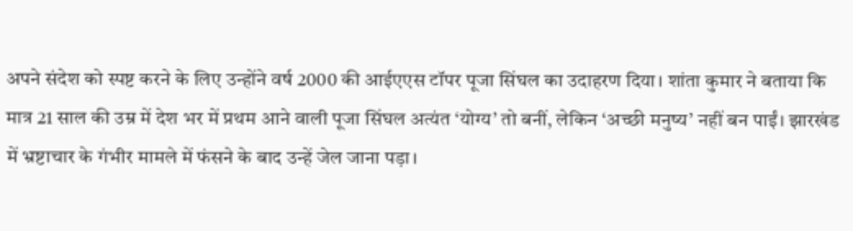अपने संदेश को स्पष्ट करने के लिए उन्होंने वर्ष 2000 की आईएएस टॉपर पूजा सिंघल का उदाहरण दिया। शांता कुमार ने बताया कि मात्र 21 साल की उम्र में देश भर में प्रथम आने वाली पूजा सिंघल अत्यंत ‘योग्य’ तो बनीं, लेकिन ‘अच्छी मनुष्य’ नहीं बन पाईं। झारखंड में भ्रष्टाचार के गंभीर मामले में फंसने के बाद उन्हें जेल जाना पड़ा।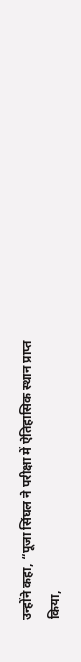उन्होंने कहा, “पूजा सिंघल ने परीक्षा में ऐतिहासिक स्थान प्राप्त किया,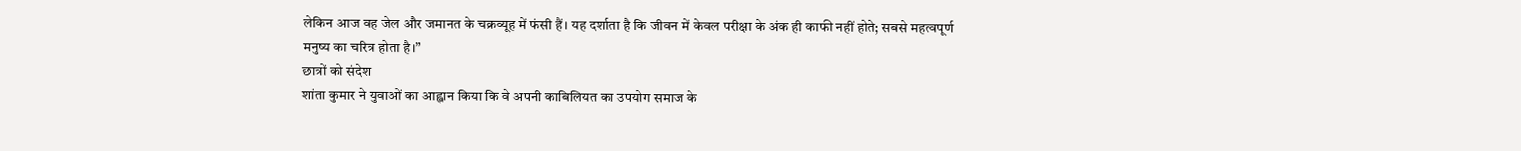लेकिन आज वह जेल और जमानत के चक्रव्यूह में फंसी हैं। यह दर्शाता है कि जीवन में केवल परीक्षा के अंक ही काफी नहीं होते; सबसे महत्वपूर्ण मनुष्य का चरित्र होता है।”
छात्रों को संदेश
शांता कुमार ने युवाओं का आह्वान किया कि वे अपनी काबिलियत का उपयोग समाज के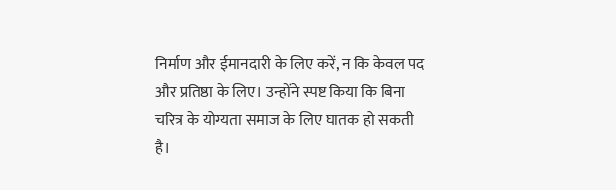निर्माण और ईमानदारी के लिए करें, न कि केवल पद और प्रतिष्ठा के लिए। उन्होंने स्पष्ट किया कि बिना चरित्र के योग्यता समाज के लिए घातक हो सकती है।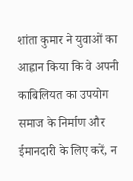शांता कुमार ने युवाओं का आह्वान किया कि वे अपनी काबिलियत का उपयोग समाज के निर्माण और ईमानदारी के लिए करें, न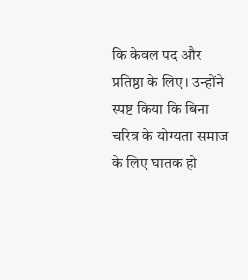कि केवल पद और प्रतिष्ठा के लिए। उन्होंने स्पष्ट किया कि बिना चरित्र के योग्यता समाज के लिए घातक हो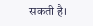सकती है।